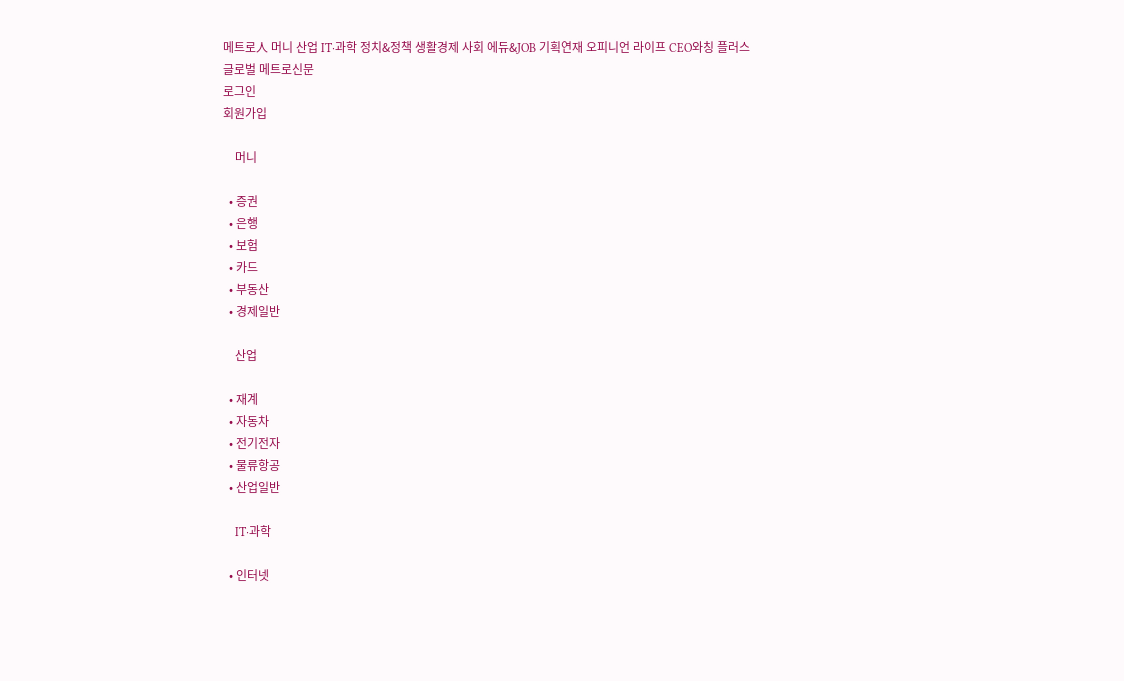메트로人 머니 산업 IT·과학 정치&정책 생활경제 사회 에듀&JOB 기획연재 오피니언 라이프 CEO와칭 플러스
글로벌 메트로신문
로그인
회원가입

    머니

  • 증권
  • 은행
  • 보험
  • 카드
  • 부동산
  • 경제일반

    산업

  • 재계
  • 자동차
  • 전기전자
  • 물류항공
  • 산업일반

    IT·과학

  • 인터넷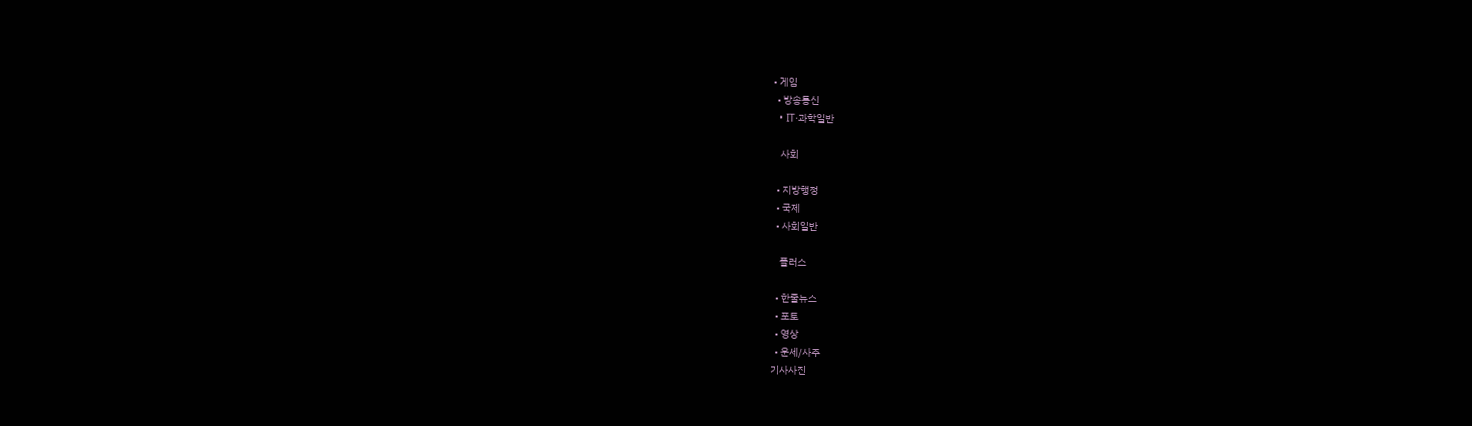• 게임
  • 방송통신
  • IT·과학일반

    사회

  • 지방행정
  • 국제
  • 사회일반

    플러스

  • 한줄뉴스
  • 포토
  • 영상
  • 운세/사주
기사사진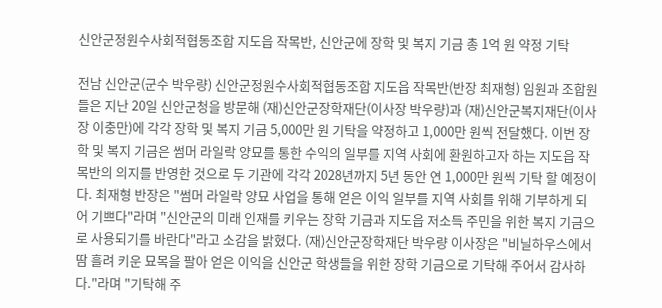신안군정원수사회적협동조합 지도읍 작목반, 신안군에 장학 및 복지 기금 총 1억 원 약정 기탁

전남 신안군(군수 박우량) 신안군정원수사회적협동조합 지도읍 작목반(반장 최재형) 임원과 조합원들은 지난 20일 신안군청을 방문해 (재)신안군장학재단(이사장 박우량)과 (재)신안군복지재단(이사장 이충만)에 각각 장학 및 복지 기금 5,000만 원 기탁을 약정하고 1,000만 원씩 전달했다. 이번 장학 및 복지 기금은 썸머 라일락 양묘를 통한 수익의 일부를 지역 사회에 환원하고자 하는 지도읍 작목반의 의지를 반영한 것으로 두 기관에 각각 2028년까지 5년 동안 연 1,000만 원씩 기탁 할 예정이다. 최재형 반장은 "썸머 라일락 양묘 사업을 통해 얻은 이익 일부를 지역 사회를 위해 기부하게 되어 기쁘다"라며 "신안군의 미래 인재를 키우는 장학 기금과 지도읍 저소득 주민을 위한 복지 기금으로 사용되기를 바란다"라고 소감을 밝혔다. (재)신안군장학재단 박우량 이사장은 "비닐하우스에서 땀 흘려 키운 묘목을 팔아 얻은 이익을 신안군 학생들을 위한 장학 기금으로 기탁해 주어서 감사하다."라며 "기탁해 주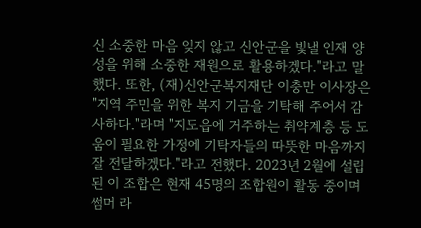신 소중한 마음 잊지 않고 신안군을 빛낼 인재 양성을 위해 소중한 재원으로 활용하겠다."라고 말했다. 또한, (재)신안군복지재단 이충만 이사장은 "지역 주민을 위한 복지 기금을 기탁해 주어서 감사하다."라며 "지도읍에 거주하는 취약계층 등 도움이 필요한 가정에 기탁자들의 따뜻한 마음까지 잘 전달하겠다."라고 전했다. 2023년 2월에 설립된 이 조합은 현재 45명의 조합원이 활동 중이며 썸머 라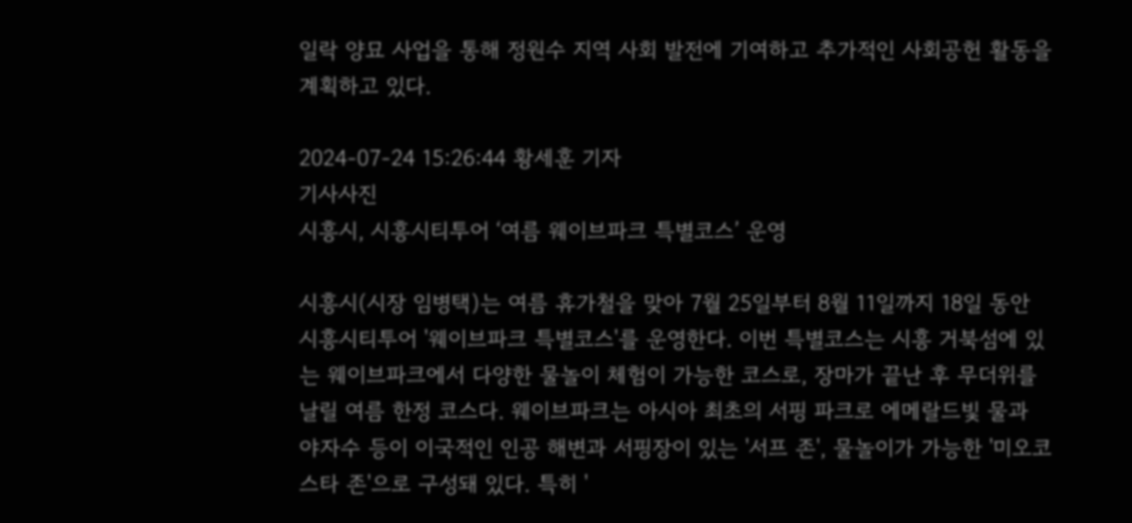일락 양묘 사업을 통해 정원수 지역 사회 발전에 기여하고 추가적인 사회공헌 활동을 계획하고 있다.

2024-07-24 15:26:44 황세훈 기자
기사사진
시흥시, 시흥시티투어 ‘여름 웨이브파크 특별코스’ 운영

시흥시(시장 임병택)는 여름 휴가철을 맞아 7월 25일부터 8월 11일까지 18일 동안 시흥시티투어 '웨이브파크 특별코스'를 운영한다. 이번 특별코스는 시흥 거북섬에 있는 웨이브파크에서 다양한 물놀이 체험이 가능한 코스로, 장마가 끝난 후 무더위를 날릴 여름 한정 코스다. 웨이브파크는 아시아 최초의 서핑 파크로 에메랄드빛 물과 야자수 등이 이국적인 인공 해변과 서핑장이 있는 '서프 존', 물놀이가 가능한 '미오코스타 존'으로 구성돼 있다. 특히 '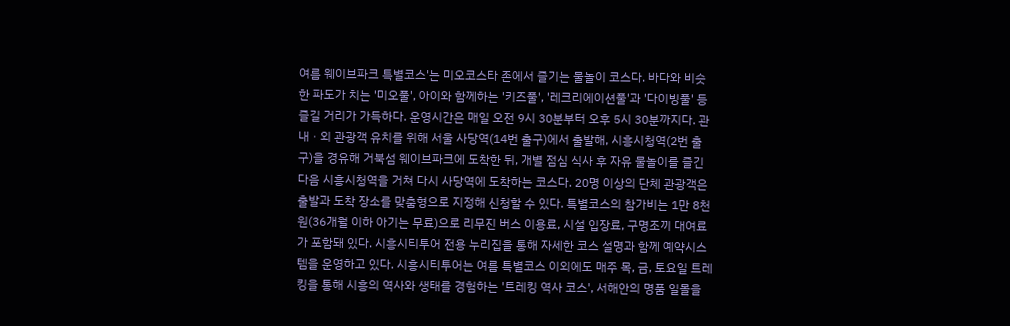여름 웨이브파크 특별코스'는 미오코스타 존에서 즐기는 물놀이 코스다. 바다와 비슷한 파도가 치는 '미오풀', 아이와 함께하는 '키즈풀', '레크리에이션풀'과 '다이빙풀' 등 즐길 거리가 가득하다. 운영시간은 매일 오전 9시 30분부터 오후 5시 30분까지다. 관내ㆍ외 관광객 유치를 위해 서울 사당역(14번 출구)에서 출발해, 시흥시청역(2번 출구)을 경유해 거북섬 웨이브파크에 도착한 뒤, 개별 점심 식사 후 자유 물놀이를 즐긴 다음 시흥시청역을 거쳐 다시 사당역에 도착하는 코스다. 20명 이상의 단체 관광객은 출발과 도착 장소를 맞춤형으로 지정해 신청할 수 있다. 특별코스의 참가비는 1만 8천 원(36개월 이하 아기는 무료)으로 리무진 버스 이용료, 시설 입장료, 구명조끼 대여료가 포함돼 있다. 시흥시티투어 전용 누리집을 통해 자세한 코스 설명과 함께 예약시스템을 운영하고 있다. 시흥시티투어는 여름 특별코스 이외에도 매주 목, 금, 토요일 트레킹을 통해 시흥의 역사와 생태를 경험하는 '트레킹 역사 코스', 서해안의 명품 일몰을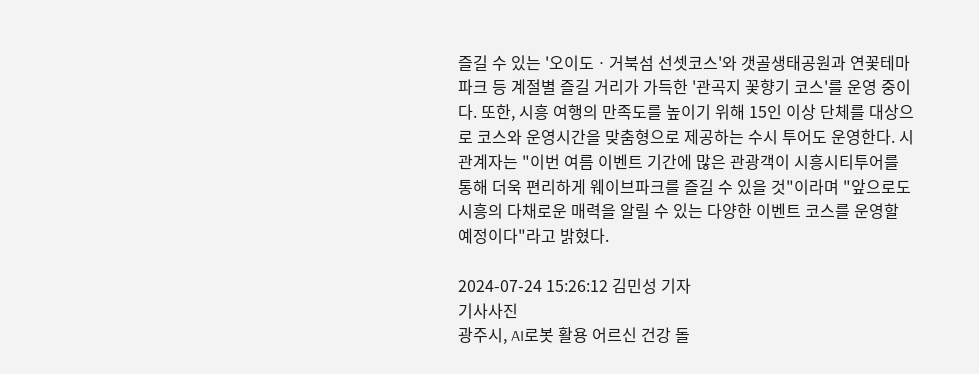즐길 수 있는 '오이도ㆍ거북섬 선셋코스'와 갯골생태공원과 연꽃테마파크 등 계절별 즐길 거리가 가득한 '관곡지 꽃향기 코스'를 운영 중이다. 또한, 시흥 여행의 만족도를 높이기 위해 15인 이상 단체를 대상으로 코스와 운영시간을 맞춤형으로 제공하는 수시 투어도 운영한다. 시 관계자는 "이번 여름 이벤트 기간에 많은 관광객이 시흥시티투어를 통해 더욱 편리하게 웨이브파크를 즐길 수 있을 것"이라며 "앞으로도 시흥의 다채로운 매력을 알릴 수 있는 다양한 이벤트 코스를 운영할 예정이다"라고 밝혔다.

2024-07-24 15:26:12 김민성 기자
기사사진
광주시, AI로봇 활용 어르신 건강 돌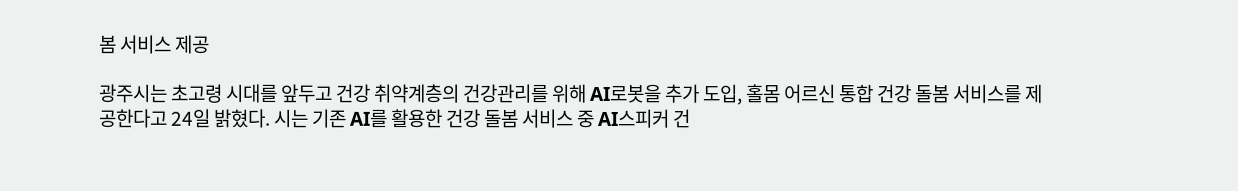봄 서비스 제공

광주시는 초고령 시대를 앞두고 건강 취약계층의 건강관리를 위해 AI로봇을 추가 도입, 홀몸 어르신 통합 건강 돌봄 서비스를 제공한다고 24일 밝혔다. 시는 기존 AI를 활용한 건강 돌봄 서비스 중 AI스피커 건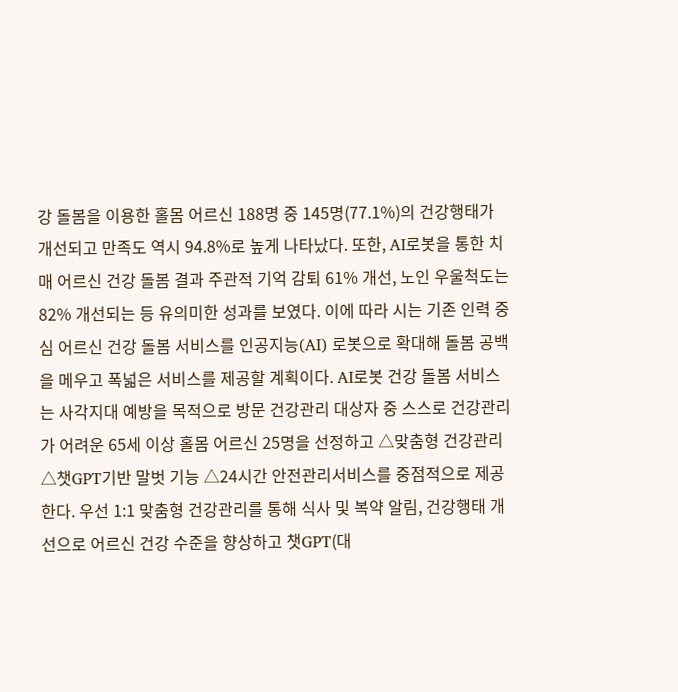강 돌봄을 이용한 홀몸 어르신 188명 중 145명(77.1%)의 건강행태가 개선되고 만족도 역시 94.8%로 높게 나타났다. 또한, AI로봇을 통한 치매 어르신 건강 돌봄 결과 주관적 기억 감퇴 61% 개선, 노인 우울척도는 82% 개선되는 등 유의미한 성과를 보였다. 이에 따라 시는 기존 인력 중심 어르신 건강 돌봄 서비스를 인공지능(AI) 로봇으로 확대해 돌봄 공백을 메우고 폭넓은 서비스를 제공할 계획이다. AI로봇 건강 돌봄 서비스는 사각지대 예방을 목적으로 방문 건강관리 대상자 중 스스로 건강관리가 어려운 65세 이상 홀몸 어르신 25명을 선정하고 △맞춤형 건강관리 △챗GPT기반 말벗 기능 △24시간 안전관리서비스를 중점적으로 제공한다. 우선 1:1 맞춤형 건강관리를 통해 식사 및 복약 알림, 건강행태 개선으로 어르신 건강 수준을 향상하고 챗GPT(대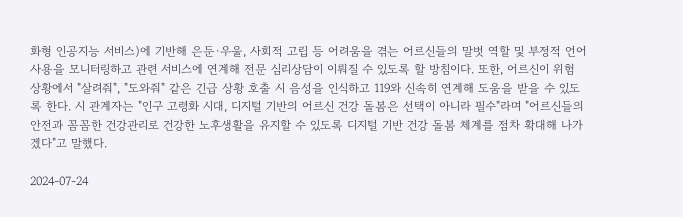화형 인공지능 서비스)에 기반해 은둔·우울, 사회적 고립 등 어려움을 겪는 어르신들의 말벗 역할 및 부정적 언어 사용을 모니터링하고 관련 서비스에 연계해 전문 심리상담이 이뤄질 수 있도록 할 방침이다. 또한, 어르신이 위험 상황에서 "살려줘", "도와줘" 같은 긴급 상황 호출 시 음성을 인식하고 119와 신속히 연계해 도움을 받을 수 있도록 한다. 시 관계자는 "인구 고령화 시대, 디지털 기반의 어르신 건강 돌봄은 선택이 아니라 필수"라며 "어르신들의 안전과 꼼꼼한 건강관리로 건강한 노후생활을 유지할 수 있도록 디지털 기반 건강 돌봄 체계를 점차 확대해 나가겠다"고 말했다.

2024-07-24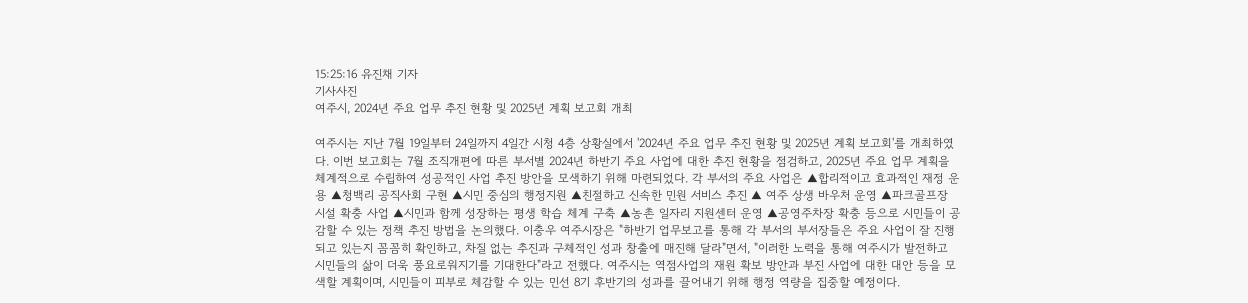15:25:16 유진채 기자
기사사진
여주시, 2024년 주요 업무 추진 현황 및 2025년 계획 보고회 개최

여주시는 지난 7월 19일부터 24일까지 4일간 시청 4층 상황실에서 '2024년 주요 업무 추진 현황 및 2025년 계획 보고회'를 개최하였다. 이번 보고회는 7월 조직개편에 따른 부서별 2024년 하반기 주요 사업에 대한 추진 현황을 점검하고, 2025년 주요 업무 계획을 체계적으로 수립하여 성공적인 사업 추진 방안을 모색하기 위해 마련되었다. 각 부서의 주요 사업은 ▲합리적이고 효과적인 재정 운용 ▲청백리 공직사회 구현 ▲시민 중심의 행정지원 ▲친절하고 신속한 민원 서비스 추진 ▲ 여주 상생 바우처 운영 ▲파크골프장 시설 확충 사업 ▲시민과 함께 성장하는 평생 학습 체계 구축 ▲농촌 일자리 지원센터 운영 ▲공영주차장 확충 등으로 시민들이 공감할 수 있는 정책 추진 방법을 논의했다. 이충우 여주시장은 "하반기 업무보고를 통해 각 부서의 부서장들은 주요 사업이 잘 진행되고 있는지 꼼꼼히 확인하고, 차질 없는 추진과 구체적인 성과 창출에 매진해 달라"면서, "이러한 노력을 통해 여주시가 발전하고 시민들의 삶이 더욱 풍요로워지기를 기대한다"라고 전했다. 여주시는 역점사업의 재원 확보 방안과 부진 사업에 대한 대안 등을 모색할 계획이며, 시민들이 피부로 체감할 수 있는 민선 8기 후반기의 성과를 끌어내기 위해 행정 역량을 집중할 예정이다.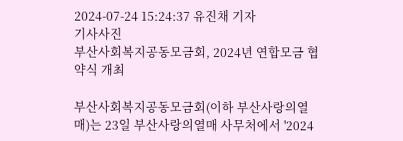2024-07-24 15:24:37 유진채 기자
기사사진
부산사회복지공동모금회, 2024년 연합모금 협약식 개최

부산사회복지공동모금회(이하 부산사랑의열매)는 23일 부산사랑의열매 사무처에서 '2024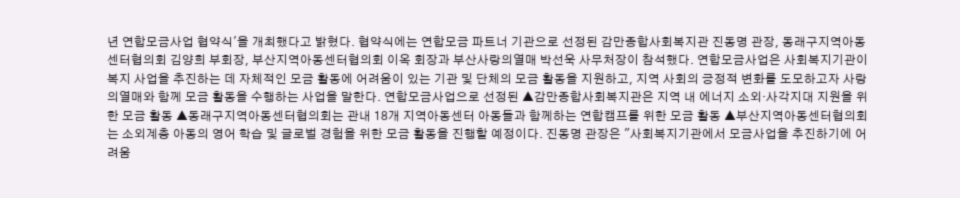년 연합모금사업 협약식'을 개최했다고 밝혔다. 협약식에는 연합모금 파트너 기관으로 선정된 감만종합사회복지관 진동명 관장, 동래구지역아동센터협의회 김양희 부회장, 부산지역아동센터협의회 이옥 회장과 부산사랑의열매 박선욱 사무처장이 참석했다. 연합모금사업은 사회복지기관이 복지 사업을 추진하는 데 자체적인 모금 활동에 어려움이 있는 기관 및 단체의 모금 활동을 지원하고, 지역 사회의 긍정적 변화를 도모하고자 사랑의열매와 함께 모금 활동을 수행하는 사업을 말한다. 연합모금사업으로 선정된 ▲감만종합사회복지관은 지역 내 에너지 소외·사각지대 지원을 위한 모금 활동 ▲동래구지역아동센터협의회는 관내 18개 지역아동센터 아동들과 함께하는 연합캠프를 위한 모금 활동 ▲부산지역아동센터협의회는 소외계층 아동의 영어 학습 및 글로벌 경험을 위한 모금 활동을 진행할 예정이다. 진동명 관장은 "사회복지기관에서 모금사업을 추진하기에 어려움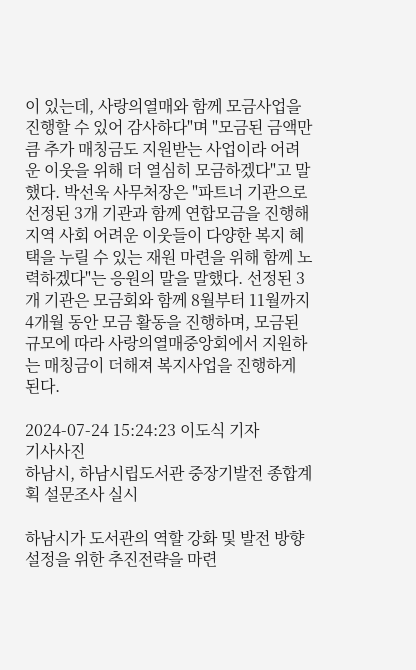이 있는데, 사랑의열매와 함께 모금사업을 진행할 수 있어 감사하다"며 "모금된 금액만큼 추가 매칭금도 지원받는 사업이라 어려운 이웃을 위해 더 열심히 모금하겠다"고 말했다. 박선욱 사무처장은 "파트너 기관으로 선정된 3개 기관과 함께 연합모금을 진행해 지역 사회 어려운 이웃들이 다양한 복지 혜택을 누릴 수 있는 재원 마련을 위해 함께 노력하겠다"는 응원의 말을 말했다. 선정된 3개 기관은 모금회와 함께 8월부터 11월까지 4개월 동안 모금 활동을 진행하며, 모금된 규모에 따라 사랑의열매중앙회에서 지원하는 매칭금이 더해져 복지사업을 진행하게 된다.

2024-07-24 15:24:23 이도식 기자
기사사진
하남시, 하남시립도서관 중장기발전 종합계획 설문조사 실시

하남시가 도서관의 역할 강화 및 발전 방향 설정을 위한 추진전략을 마련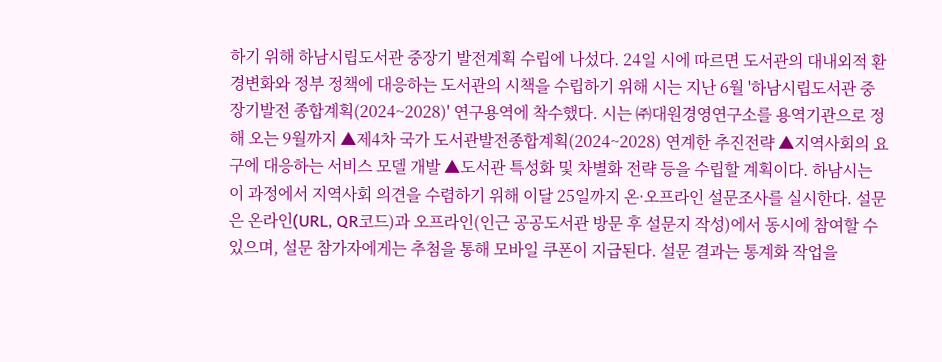하기 위해 하남시립도서관 중장기 발전계획 수립에 나섰다. 24일 시에 따르면 도서관의 대내외적 환경변화와 정부 정책에 대응하는 도서관의 시책을 수립하기 위해 시는 지난 6월 '하남시립도서관 중장기발전 종합계획(2024~2028)' 연구용역에 착수했다. 시는 ㈜대원경영연구소를 용역기관으로 정해 오는 9월까지 ▲제4차 국가 도서관발전종합계획(2024~2028) 연계한 추진전략 ▲지역사회의 요구에 대응하는 서비스 모델 개발 ▲도서관 특성화 및 차별화 전략 등을 수립할 계획이다. 하남시는 이 과정에서 지역사회 의견을 수렴하기 위해 이달 25일까지 온·오프라인 설문조사를 실시한다. 설문은 온라인(URL, QR코드)과 오프라인(인근 공공도서관 방문 후 설문지 작성)에서 동시에 참여할 수 있으며, 설문 참가자에게는 추첨을 통해 모바일 쿠폰이 지급된다. 설문 결과는 통계화 작업을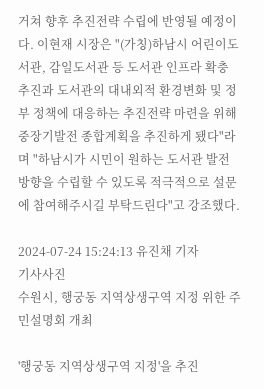거쳐 향후 추진전략 수립에 반영될 예정이다. 이현재 시장은 "(가칭)하남시 어린이도서관, 감일도서관 등 도서관 인프라 확충 추진과 도서관의 대내외적 환경변화 및 정부 정책에 대응하는 추진전략 마련을 위해 중장기발전 종합계획을 추진하게 됐다"라며 "하남시가 시민이 원하는 도서관 발전 방향을 수립할 수 있도록 적극적으로 설문에 참여해주시길 부탁드린다"고 강조했다.

2024-07-24 15:24:13 유진채 기자
기사사진
수원시, 행궁동 지역상생구역 지정 위한 주민설명회 개최

'행궁동 지역상생구역 지정'을 추진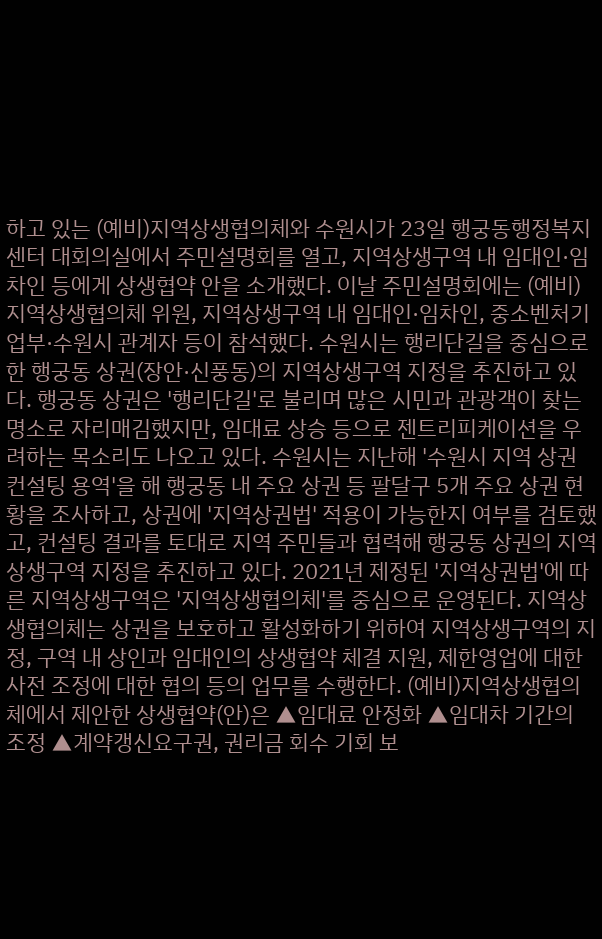하고 있는 (예비)지역상생협의체와 수원시가 23일 행궁동행정복지센터 대회의실에서 주민설명회를 열고, 지역상생구역 내 임대인·임차인 등에게 상생협약 안을 소개했다. 이날 주민설명회에는 (예비)지역상생협의체 위원, 지역상생구역 내 임대인·임차인, 중소벤처기업부·수원시 관계자 등이 참석했다. 수원시는 행리단길을 중심으로 한 행궁동 상권(장안·신풍동)의 지역상생구역 지정을 추진하고 있다. 행궁동 상권은 '행리단길'로 불리며 많은 시민과 관광객이 찾는 명소로 자리매김했지만, 임대료 상승 등으로 젠트리피케이션을 우려하는 목소리도 나오고 있다. 수원시는 지난해 '수원시 지역 상권 컨설팅 용역'을 해 행궁동 내 주요 상권 등 팔달구 5개 주요 상권 현황을 조사하고, 상권에 '지역상권법' 적용이 가능한지 여부를 검토했고, 컨설팅 결과를 토대로 지역 주민들과 협력해 행궁동 상권의 지역상생구역 지정을 추진하고 있다. 2021년 제정된 '지역상권법'에 따른 지역상생구역은 '지역상생협의체'를 중심으로 운영된다. 지역상생협의체는 상권을 보호하고 활성화하기 위하여 지역상생구역의 지정, 구역 내 상인과 임대인의 상생협약 체결 지원, 제한영업에 대한 사전 조정에 대한 협의 등의 업무를 수행한다. (예비)지역상생협의체에서 제안한 상생협약(안)은 ▲임대료 안정화 ▲임대차 기간의 조정 ▲계약갱신요구권, 권리금 회수 기회 보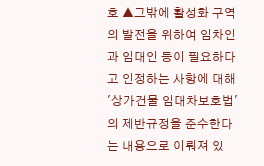호 ▲그밖에 활성화 구역의 발전을 위하여 임차인과 임대인 등이 필요하다고 인정하는 사항에 대해 '상가건물 임대차보호법'의 제반규정을 준수한다는 내용으로 이뤄져 있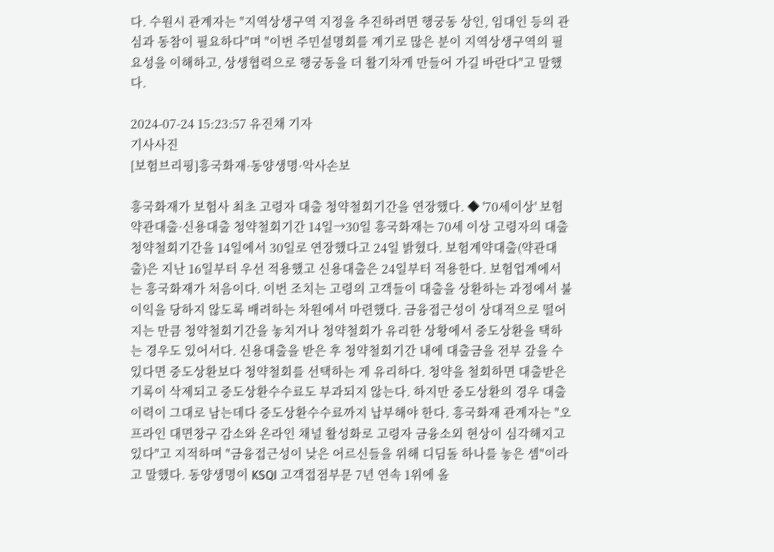다. 수원시 관계자는 "지역상생구역 지정을 추진하려면 행궁동 상인, 임대인 등의 관심과 동참이 필요하다"며 "이번 주민설명회를 계기로 많은 분이 지역상생구역의 필요성을 이해하고, 상생협력으로 행궁동을 더 활기차게 만들어 가길 바란다"고 말했다.

2024-07-24 15:23:57 유진채 기자
기사사진
[보험브리핑]흥국화재·동양생명·악사손보

흥국화재가 보험사 최초 고령자 대출 청약철회기간을 연장했다. ◆ '70세이상' 보험약관대출·신용대출 청약철회기간 14일→30일 흥국화재는 70세 이상 고령자의 대출 청약철회기간을 14일에서 30일로 연장했다고 24일 밝혔다. 보험계약대출(약관대출)은 지난 16일부터 우선 적용했고 신용대출은 24일부터 적용한다. 보험업계에서는 흥국화재가 처음이다. 이번 조치는 고령의 고객들이 대출을 상환하는 과정에서 불이익을 당하지 않도록 배려하는 차원에서 마련했다. 금융접근성이 상대적으로 떨어지는 만큼 청약철회기간을 놓치거나 청약철회가 유리한 상황에서 중도상환을 택하는 경우도 있어서다. 신용대출을 받은 후 청약철회기간 내에 대출금을 전부 갚을 수 있다면 중도상환보다 청약철회를 선택하는 게 유리하다. 청약을 철회하면 대출받은 기록이 삭제되고 중도상환수수료도 부과되지 않는다. 하지만 중도상환의 경우 대출이력이 그대로 남는데다 중도상환수수료까지 납부해야 한다. 흥국화재 관계자는 "오프라인 대면창구 감소와 온라인 채널 활성화로 고령자 금융소외 현상이 심각해지고 있다"고 지적하며 "금융접근성이 낮은 어르신들을 위해 디딤돌 하나를 놓은 셈"이라고 말했다. 동양생명이 KSQI 고객접점부문 7년 연속 1위에 올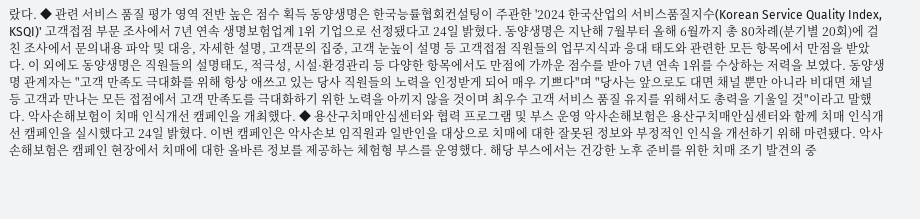랐다. ◆ 관련 서비스 품질 평가 영역 전반 높은 점수 획득 동양생명은 한국능률협회컨설팅이 주관한 '2024 한국산업의 서비스품질지수(Korean Service Quality Index, KSQI)' 고객접점 부문 조사에서 7년 연속 생명보험업계 1위 기업으로 선정됐다고 24일 밝혔다. 동양생명은 지난해 7월부터 올해 6월까지 총 80차례(분기별 20회)에 걸친 조사에서 문의내용 파악 및 대응, 자세한 설명, 고객문의 집중, 고객 눈높이 설명 등 고객접점 직원들의 업무지식과 응대 태도와 관련한 모든 항목에서 만점을 받았다. 이 외에도 동양생명은 직원들의 설명태도, 적극성, 시설·환경관리 등 다양한 항목에서도 만점에 가까운 점수를 받아 7년 연속 1위를 수상하는 저력을 보였다. 동양생명 관계자는 "고객 만족도 극대화를 위해 항상 애쓰고 있는 당사 직원들의 노력을 인정받게 되어 매우 기쁘다"며 "당사는 앞으로도 대면 채널 뿐만 아니라 비대면 채널 등 고객과 만나는 모든 접점에서 고객 만족도를 극대화하기 위한 노력을 아끼지 않을 것이며 최우수 고객 서비스 품질 유지를 위해서도 총력을 기울일 것"이라고 말했다. 악사손해보험이 치매 인식개선 캠페인을 개최했다. ◆ 용산구치매안심센터와 협력 프로그램 및 부스 운영 악사손해보험은 용산구치매안심센터와 함께 치매 인식개선 캠페인을 실시했다고 24일 밝혔다. 이번 캠페인은 악사손보 임직원과 일반인을 대상으로 치매에 대한 잘못된 정보와 부정적인 인식을 개선하기 위해 마련됐다. 악사손해보험은 캠페인 현장에서 치매에 대한 올바른 정보를 제공하는 체험형 부스를 운영했다. 해당 부스에서는 건강한 노후 준비를 위한 치매 조기 발견의 중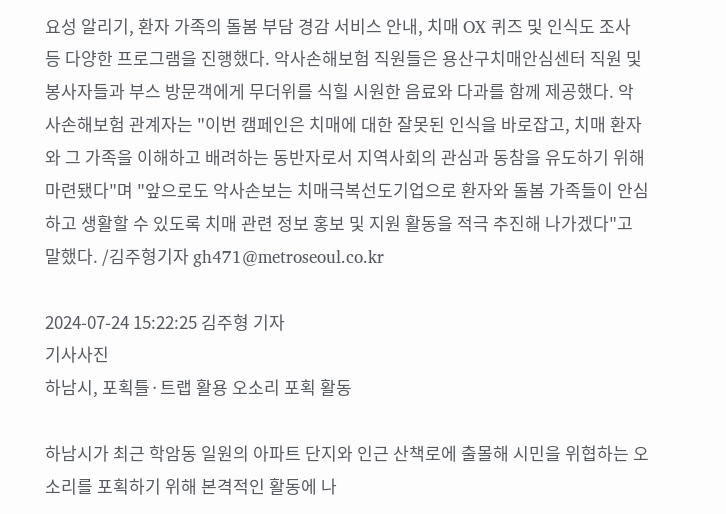요성 알리기, 환자 가족의 돌봄 부담 경감 서비스 안내, 치매 OX 퀴즈 및 인식도 조사 등 다양한 프로그램을 진행했다. 악사손해보험 직원들은 용산구치매안심센터 직원 및 봉사자들과 부스 방문객에게 무더위를 식힐 시원한 음료와 다과를 함께 제공했다. 악사손해보험 관계자는 "이번 캠페인은 치매에 대한 잘못된 인식을 바로잡고, 치매 환자와 그 가족을 이해하고 배려하는 동반자로서 지역사회의 관심과 동참을 유도하기 위해 마련됐다"며 "앞으로도 악사손보는 치매극복선도기업으로 환자와 돌봄 가족들이 안심하고 생활할 수 있도록 치매 관련 정보 홍보 및 지원 활동을 적극 추진해 나가겠다"고 말했다. /김주형기자 gh471@metroseoul.co.kr

2024-07-24 15:22:25 김주형 기자
기사사진
하남시, 포획틀·트랩 활용 오소리 포획 활동

하남시가 최근 학암동 일원의 아파트 단지와 인근 산책로에 출몰해 시민을 위협하는 오소리를 포획하기 위해 본격적인 활동에 나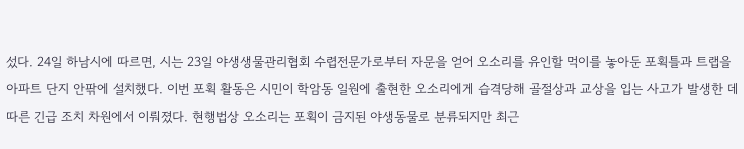섰다. 24일 하남시에 따르면, 시는 23일 야생생물관리협회 수렵전문가로부터 자문을 얻어 오소리를 유인할 먹이를 놓아둔 포획틀과 트랩을 아파트 단지 안팎에 설치했다. 이번 포획 활동은 시민이 학암동 일원에 출현한 오소리에게 습격당해 골절상과 교상을 입는 사고가 발생한 데 따른 긴급 조치 차원에서 이뤄졌다. 현행법상 오소리는 포획이 금지된 야생동물로 분류되지만 최근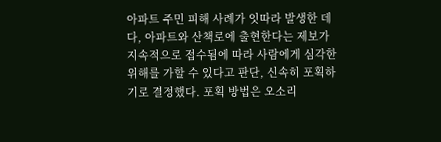아파트 주민 피해 사례가 잇따라 발생한 데다, 아파트와 산책로에 출현한다는 제보가 지속적으로 접수됨에 따라 사람에게 심각한 위해를 가할 수 있다고 판단, 신속히 포획하기로 결정했다. 포획 방법은 오소리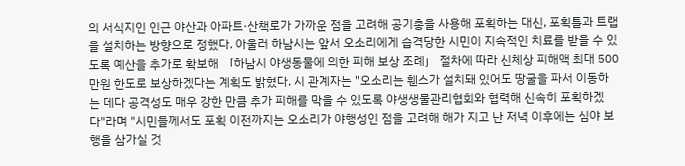의 서식지인 인근 야산과 아파트·산책로가 가까운 점을 고려해 공기총을 사용해 포획하는 대신, 포획틀과 트랩을 설치하는 방향으로 정했다. 아울러 하남시는 앞서 오소리에게 습격당한 시민이 지속적인 치료를 받을 수 있도록 예산을 추가로 확보해 「하남시 야생동물에 의한 피해 보상 조례」 절차에 따라 신체상 피해액 최대 500만원 한도로 보상하겠다는 계획도 밝혔다. 시 관계자는 "오소리는 휀스가 설치돼 있어도 땅굴을 파서 이동하는 데다 공격성도 매우 강한 만큼 추가 피해를 막을 수 있도록 야생생물관리협회와 협력해 신속히 포획하겠다"라며 "시민들께서도 포획 이전까지는 오소리가 야행성인 점을 고려해 해가 지고 난 저녁 이후에는 심야 보행을 삼가실 것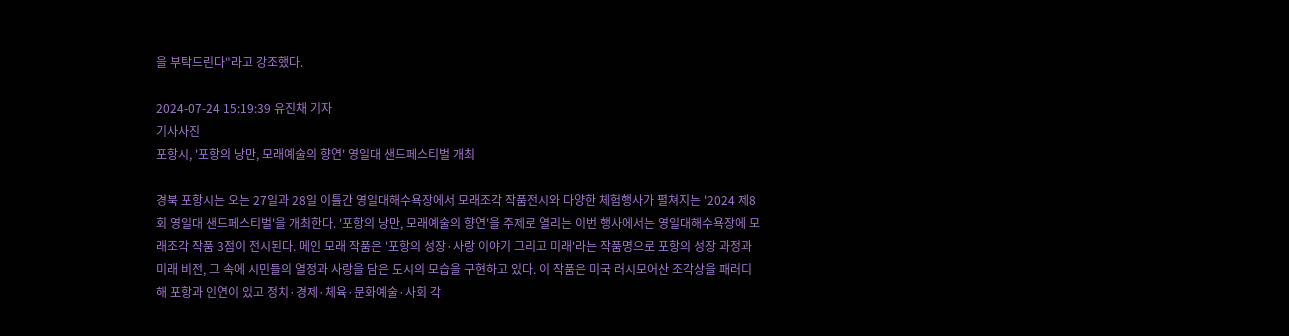을 부탁드린다"라고 강조했다.

2024-07-24 15:19:39 유진채 기자
기사사진
포항시, '포항의 낭만, 모래예술의 향연' 영일대 샌드페스티벌 개최

경북 포항시는 오는 27일과 28일 이틀간 영일대해수욕장에서 모래조각 작품전시와 다양한 체험행사가 펼쳐지는 '2024 제8회 영일대 샌드페스티벌'을 개최한다. '포항의 낭만, 모래예술의 향연'을 주제로 열리는 이번 행사에서는 영일대해수욕장에 모래조각 작품 3점이 전시된다. 메인 모래 작품은 '포항의 성장·사랑 이야기 그리고 미래'라는 작품명으로 포항의 성장 과정과 미래 비전, 그 속에 시민들의 열정과 사랑을 담은 도시의 모습을 구현하고 있다. 이 작품은 미국 러시모어산 조각상을 패러디해 포항과 인연이 있고 정치·경제·체육·문화예술·사회 각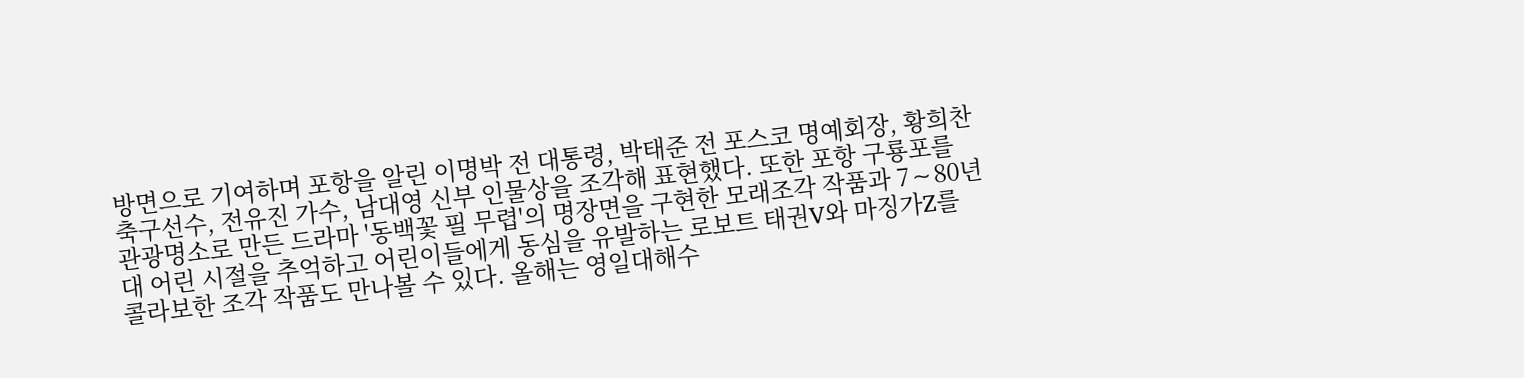방면으로 기여하며 포항을 알린 이명박 전 대통령, 박태준 전 포스코 명예회장, 황희찬 축구선수, 전유진 가수, 남대영 신부 인물상을 조각해 표현했다. 또한 포항 구룡포를 관광명소로 만든 드라마 '동백꽃 필 무렵'의 명장면을 구현한 모래조각 작품과 7∼80년대 어린 시절을 추억하고 어린이들에게 동심을 유발하는 로보트 태권V와 마징가Z를 콜라보한 조각 작품도 만나볼 수 있다. 올해는 영일대해수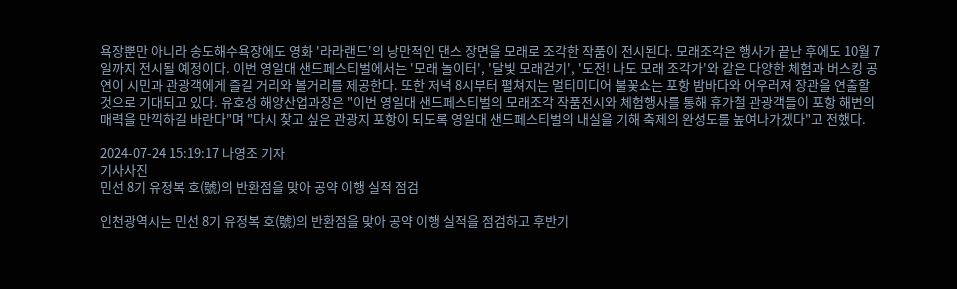욕장뿐만 아니라 송도해수욕장에도 영화 '라라랜드'의 낭만적인 댄스 장면을 모래로 조각한 작품이 전시된다. 모래조각은 행사가 끝난 후에도 10월 7일까지 전시될 예정이다. 이번 영일대 샌드페스티벌에서는 '모래 놀이터', '달빛 모래걷기', '도전! 나도 모래 조각가'와 같은 다양한 체험과 버스킹 공연이 시민과 관광객에게 즐길 거리와 볼거리를 제공한다. 또한 저녁 8시부터 펼쳐지는 멀티미디어 불꽃쇼는 포항 밤바다와 어우러져 장관을 연출할 것으로 기대되고 있다. 유호성 해양산업과장은 "이번 영일대 샌드페스티벌의 모래조각 작품전시와 체험행사를 통해 휴가철 관광객들이 포항 해변의 매력을 만끽하길 바란다"며 "다시 찾고 싶은 관광지 포항이 되도록 영일대 샌드페스티벌의 내실을 기해 축제의 완성도를 높여나가겠다"고 전했다.

2024-07-24 15:19:17 나영조 기자
기사사진
민선 8기 유정복 호(號)의 반환점을 맞아 공약 이행 실적 점검

인천광역시는 민선 8기 유정복 호(號)의 반환점을 맞아 공약 이행 실적을 점검하고 후반기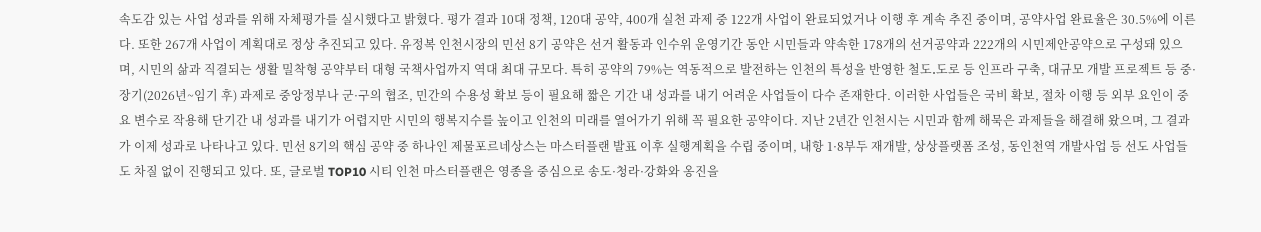속도감 있는 사업 성과를 위해 자체평가를 실시했다고 밝혔다. 평가 결과 10대 정책, 120대 공약, 400개 실천 과제 중 122개 사업이 완료되었거나 이행 후 계속 추진 중이며, 공약사업 완료율은 30.5%에 이른다. 또한 267개 사업이 계획대로 정상 추진되고 있다. 유정복 인천시장의 민선 8기 공약은 선거 활동과 인수위 운영기간 동안 시민들과 약속한 178개의 선거공약과 222개의 시민제안공약으로 구성돼 있으며, 시민의 삶과 직결되는 생활 밀착형 공약부터 대형 국책사업까지 역대 최대 규모다. 특히 공약의 79%는 역동적으로 발전하는 인천의 특성을 반영한 철도․도로 등 인프라 구축, 대규모 개발 프로젝트 등 중·장기(2026년~임기 후) 과제로 중앙정부나 군·구의 협조, 민간의 수용성 확보 등이 필요해 짧은 기간 내 성과를 내기 어려운 사업들이 다수 존재한다. 이러한 사업들은 국비 확보, 절차 이행 등 외부 요인이 중요 변수로 작용해 단기간 내 성과를 내기가 어렵지만 시민의 행복지수를 높이고 인천의 미래를 열어가기 위해 꼭 필요한 공약이다. 지난 2년간 인천시는 시민과 함께 해묵은 과제들을 해결해 왔으며, 그 결과가 이제 성과로 나타나고 있다. 민선 8기의 핵심 공약 중 하나인 제물포르네상스는 마스터플랜 발표 이후 실행계획을 수립 중이며, 내항 1·8부두 재개발, 상상플랫폼 조성, 동인천역 개발사업 등 선도 사업들도 차질 없이 진행되고 있다. 또, 글로벌 TOP10 시티 인천 마스터플랜은 영종을 중심으로 송도·청라·강화와 옹진을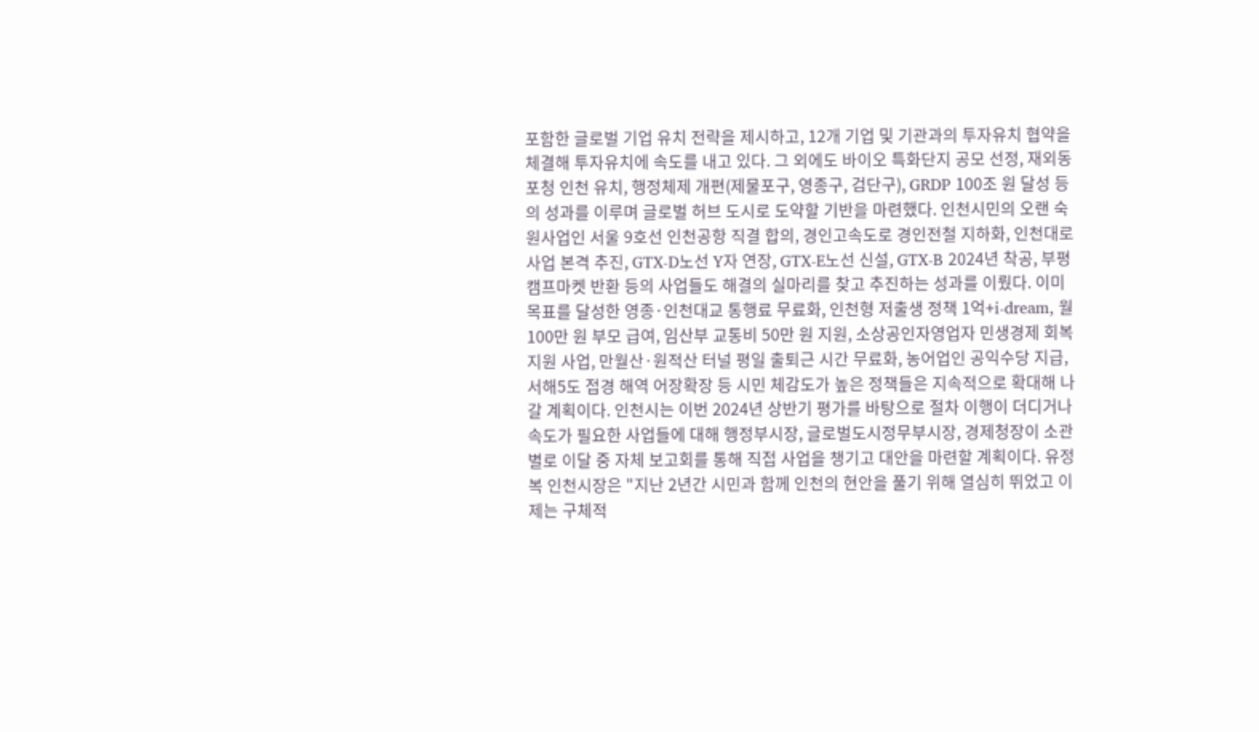포함한 글로벌 기업 유치 전략을 제시하고, 12개 기업 및 기관과의 투자유치 협약을 체결해 투자유치에 속도를 내고 있다. 그 외에도 바이오 특화단지 공모 선정, 재외동포청 인천 유치, 행정체제 개편(제물포구, 영종구, 검단구), GRDP 100조 원 달성 등의 성과를 이루며 글로벌 허브 도시로 도약할 기반을 마련했다. 인천시민의 오랜 숙원사업인 서울 9호선 인천공항 직결 합의, 경인고속도로 경인전철 지하화, 인천대로 사업 본격 추진, GTX-D노선 Y자 연장, GTX-E노선 신설, GTX-B 2024년 착공, 부평 캠프마켓 반환 등의 사업들도 해결의 실마리를 찾고 추진하는 성과를 이뤘다. 이미 목표를 달성한 영종·인천대교 통행료 무료화, 인천형 저출생 정책 1억+i-dream, 월 100만 원 부모 급여, 임산부 교통비 50만 원 지원, 소상공인자영업자 민생경제 회복지원 사업, 만월산·원적산 터널 평일 출퇴근 시간 무료화, 농어업인 공익수당 지급, 서해5도 접경 해역 어장확장 등 시민 체감도가 높은 정책들은 지속적으로 확대해 나갈 계획이다. 인천시는 이번 2024년 상반기 평가를 바탕으로 절차 이행이 더디거나 속도가 필요한 사업들에 대해 행정부시장, 글로벌도시정무부시장, 경제청장이 소관별로 이달 중 자체 보고회를 통해 직접 사업을 챙기고 대안을 마련할 계획이다. 유정복 인천시장은 "지난 2년간 시민과 함께 인천의 현안을 풀기 위해 열심히 뛰었고 이제는 구체적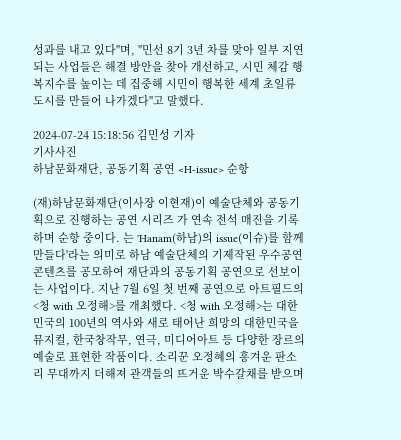성과를 내고 있다"며, "민선 8기 3년 차를 맞아 일부 지연되는 사업들은 해결 방안을 찾아 개선하고, 시민 체감 행복지수를 높이는 데 집중해 시민이 행복한 세계 초일류 도시를 만들어 나가겠다"고 말했다.

2024-07-24 15:18:56 김민성 기자
기사사진
하남문화재단, 공동기획 공연 <H-issue> 순항

(재)하남문화재단(이사장 이현재)이 예술단체와 공동기획으로 진행하는 공연 시리즈 가 연속 전석 매진을 기록하며 순항 중이다. 는 'Hanam(하남)의 issue(이슈)를 함께 만들다'라는 의미로 하남 예술단체의 기제작된 우수공연 콘텐츠를 공모하여 재단과의 공동기획 공연으로 선보이는 사업이다. 지난 7월 6일 첫 번째 공연으로 아트필드의 <청 with 오정해>를 개최했다. <청 with 오정해>는 대한민국의 100년의 역사와 새로 태어난 희망의 대한민국을 뮤지컬, 한국창작무, 연극, 미디어아트 등 다양한 장르의 예술로 표현한 작품이다. 소리꾼 오정혜의 흥겨운 판소리 무대까지 더해져 관객들의 뜨거운 박수갈채를 받으며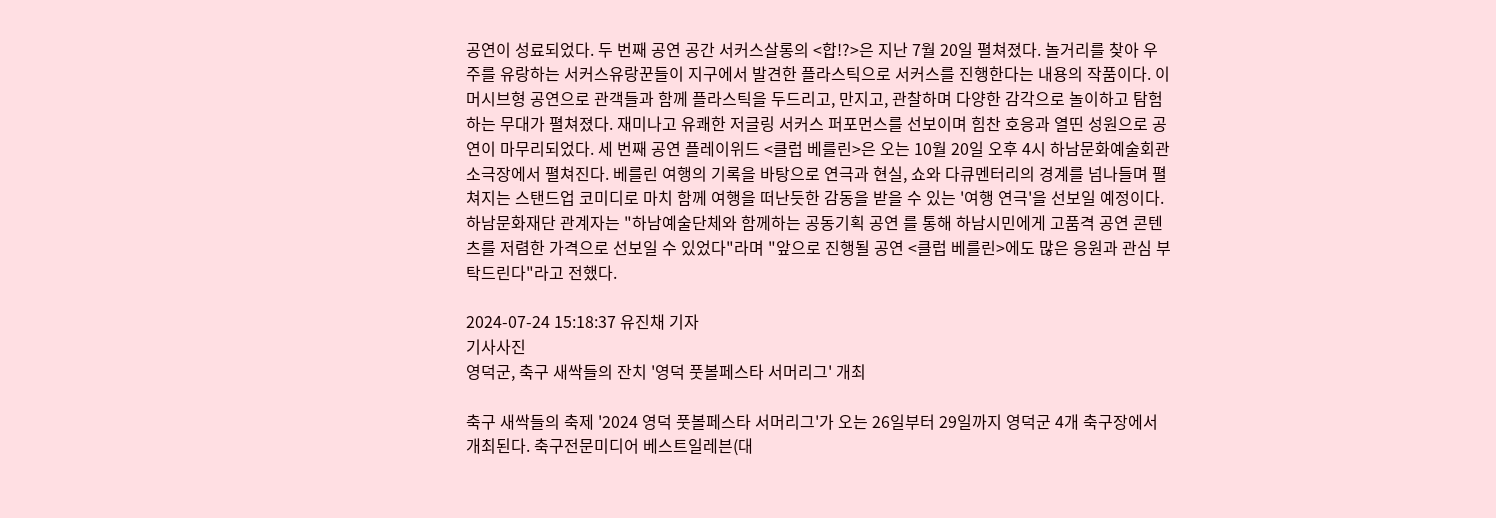공연이 성료되었다. 두 번째 공연 공간 서커스살롱의 <합!?>은 지난 7월 20일 펼쳐졌다. 놀거리를 찾아 우주를 유랑하는 서커스유랑꾼들이 지구에서 발견한 플라스틱으로 서커스를 진행한다는 내용의 작품이다. 이머시브형 공연으로 관객들과 함께 플라스틱을 두드리고, 만지고, 관찰하며 다양한 감각으로 놀이하고 탐험하는 무대가 펼쳐졌다. 재미나고 유쾌한 저글링 서커스 퍼포먼스를 선보이며 힘찬 호응과 열띤 성원으로 공연이 마무리되었다. 세 번째 공연 플레이위드 <클럽 베를린>은 오는 10월 20일 오후 4시 하남문화예술회관 소극장에서 펼쳐진다. 베를린 여행의 기록을 바탕으로 연극과 현실, 쇼와 다큐멘터리의 경계를 넘나들며 펼쳐지는 스탠드업 코미디로 마치 함께 여행을 떠난듯한 감동을 받을 수 있는 '여행 연극'을 선보일 예정이다. 하남문화재단 관계자는 "하남예술단체와 함께하는 공동기획 공연 를 통해 하남시민에게 고품격 공연 콘텐츠를 저렴한 가격으로 선보일 수 있었다"라며 "앞으로 진행될 공연 <클럽 베를린>에도 많은 응원과 관심 부탁드린다"라고 전했다.

2024-07-24 15:18:37 유진채 기자
기사사진
영덕군, 축구 새싹들의 잔치 '영덕 풋볼페스타 서머리그' 개최

축구 새싹들의 축제 '2024 영덕 풋볼페스타 서머리그'가 오는 26일부터 29일까지 영덕군 4개 축구장에서 개최된다. 축구전문미디어 베스트일레븐(대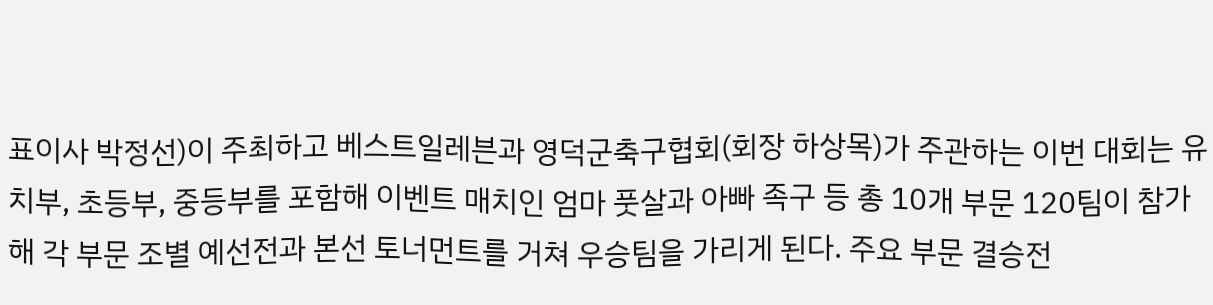표이사 박정선)이 주최하고 베스트일레븐과 영덕군축구협회(회장 하상목)가 주관하는 이번 대회는 유치부, 초등부, 중등부를 포함해 이벤트 매치인 엄마 풋살과 아빠 족구 등 총 10개 부문 120팀이 참가해 각 부문 조별 예선전과 본선 토너먼트를 거쳐 우승팀을 가리게 된다. 주요 부문 결승전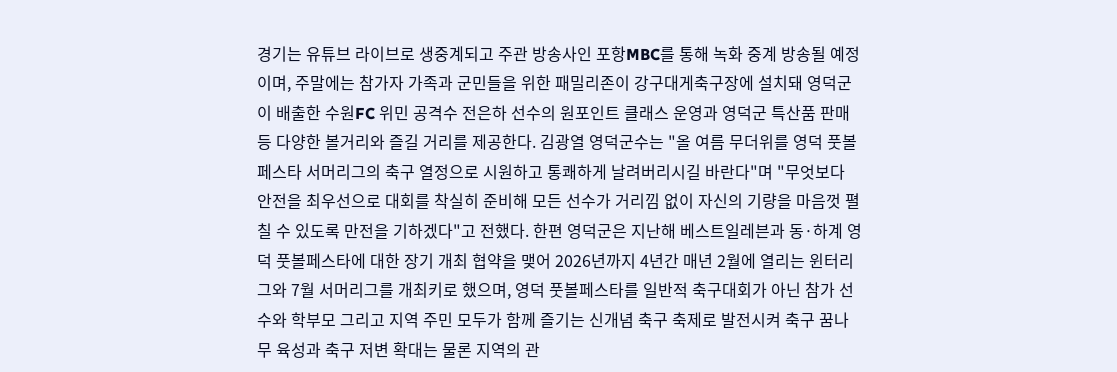경기는 유튜브 라이브로 생중계되고 주관 방송사인 포항MBC를 통해 녹화 중계 방송될 예정이며, 주말에는 참가자 가족과 군민들을 위한 패밀리존이 강구대게축구장에 설치돼 영덕군이 배출한 수원FC 위민 공격수 전은하 선수의 원포인트 클래스 운영과 영덕군 특산품 판매 등 다양한 볼거리와 즐길 거리를 제공한다. 김광열 영덕군수는 "올 여름 무더위를 영덕 풋볼페스타 서머리그의 축구 열정으로 시원하고 통쾌하게 날려버리시길 바란다"며 "무엇보다 안전을 최우선으로 대회를 착실히 준비해 모든 선수가 거리낌 없이 자신의 기량을 마음껏 펼칠 수 있도록 만전을 기하겠다"고 전했다. 한편 영덕군은 지난해 베스트일레븐과 동·하계 영덕 풋볼페스타에 대한 장기 개최 협약을 맺어 2026년까지 4년간 매년 2월에 열리는 윈터리그와 7월 서머리그를 개최키로 했으며, 영덕 풋볼페스타를 일반적 축구대회가 아닌 참가 선수와 학부모 그리고 지역 주민 모두가 함께 즐기는 신개념 축구 축제로 발전시켜 축구 꿈나무 육성과 축구 저변 확대는 물론 지역의 관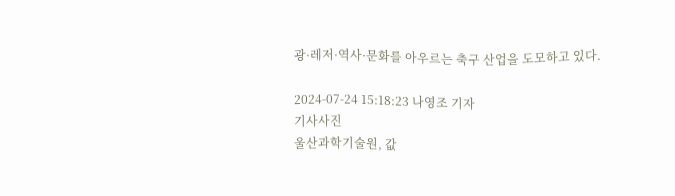광·레저·역사·문화를 아우르는 축구 산업을 도모하고 있다.

2024-07-24 15:18:23 나영조 기자
기사사진
울산과학기술원, 값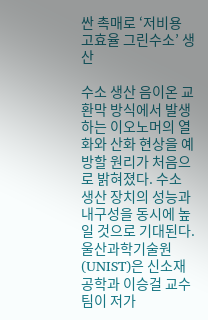싼 촉매로 ‘저비용 고효율 그린수소’ 생산

수소 생산 음이온 교환막 방식에서 발생하는 이오노머의 열화와 산화 현상을 예방할 원리가 처음으로 밝혀졌다. 수소 생산 장치의 성능과 내구성을 동시에 높일 것으로 기대된다. 울산과학기술원(UNIST)은 신소재공학과 이승걸 교수팀이 저가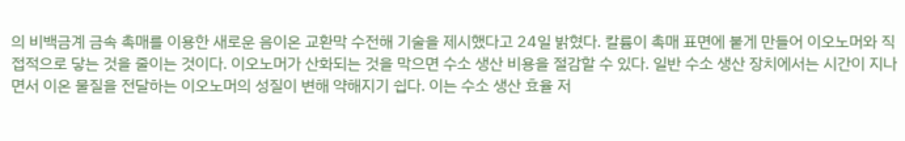의 비백금계 금속 촉매를 이용한 새로운 음이온 교환막 수전해 기술을 제시했다고 24일 밝혔다. 칼륨이 촉매 표면에 붙게 만들어 이오노머와 직접적으로 닿는 것을 줄이는 것이다. 이오노머가 산화되는 것을 막으면 수소 생산 비용을 절감할 수 있다. 일반 수소 생산 장치에서는 시간이 지나면서 이온 물질을 전달하는 이오노머의 성질이 변해 약해지기 쉽다. 이는 수소 생산 효율 저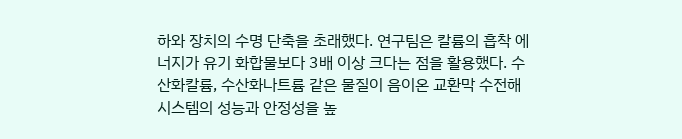하와 장치의 수명 단축을 초래했다. 연구팀은 칼륨의 흡착 에너지가 유기 화합물보다 3배 이상 크다는 점을 활용했다. 수산화칼륨, 수산화나트륨 같은 물질이 음이온 교환막 수전해 시스템의 성능과 안정성을 높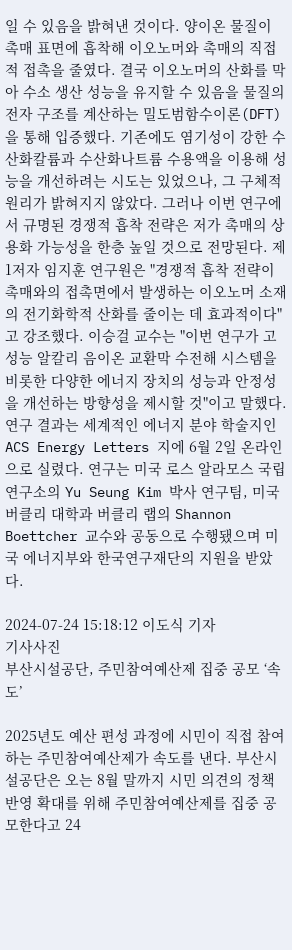일 수 있음을 밝혀낸 것이다. 양이온 물질이 촉매 표면에 흡착해 이오노머와 촉매의 직접적 접촉을 줄였다. 결국 이오노머의 산화를 막아 수소 생산 성능을 유지할 수 있음을 물질의 전자 구조를 계산하는 밀도범함수이론(DFT)을 통해 입증했다. 기존에도 염기성이 강한 수산화칼륨과 수산화나트륨 수용액을 이용해 성능을 개선하려는 시도는 있었으나, 그 구체적 원리가 밝혀지지 않았다. 그러나 이번 연구에서 규명된 경쟁적 흡착 전략은 저가 촉매의 상용화 가능성을 한층 높일 것으로 전망된다. 제1저자 임지훈 연구원은 "경쟁적 흡착 전략이 촉매와의 접촉면에서 발생하는 이오노머 소재의 전기화학적 산화를 줄이는 데 효과적이다"고 강조했다. 이승걸 교수는 "이번 연구가 고성능 알칼리 음이온 교환막 수전해 시스템을 비롯한 다양한 에너지 장치의 성능과 안정성을 개선하는 방향성을 제시할 것"이고 말했다. 연구 결과는 세계적인 에너지 분야 학술지인 ACS Energy Letters 지에 6월 2일 온라인으로 실렸다. 연구는 미국 로스 알라모스 국립 연구소의 Yu Seung Kim 박사 연구팀, 미국 버클리 대학과 버클리 랩의 Shannon Boettcher 교수와 공동으로 수행됐으며 미국 에너지부와 한국연구재단의 지원을 받았다.

2024-07-24 15:18:12 이도식 기자
기사사진
부산시설공단, 주민참여예산제 집중 공모 ‘속도’

2025년도 예산 편성 과정에 시민이 직접 참여하는 주민참여예산제가 속도를 낸다. 부산시설공단은 오는 8월 말까지 시민 의견의 정책 반영 확대를 위해 주민참여예산제를 집중 공모한다고 24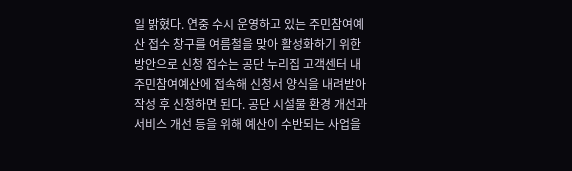일 밝혔다. 연중 수시 운영하고 있는 주민참여예산 접수 창구를 여름철을 맞아 활성화하기 위한 방안으로 신청 접수는 공단 누리집 고객센터 내 주민참여예산에 접속해 신청서 양식을 내려받아 작성 후 신청하면 된다. 공단 시설물 환경 개선과 서비스 개선 등을 위해 예산이 수반되는 사업을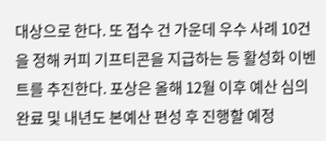대상으로 한다. 또 접수 건 가운데 우수 사례 10건을 정해 커피 기프티콘을 지급하는 등 활성화 이벤트를 추진한다. 포상은 올해 12월 이후 예산 심의 완료 및 내년도 본예산 편성 후 진행할 예정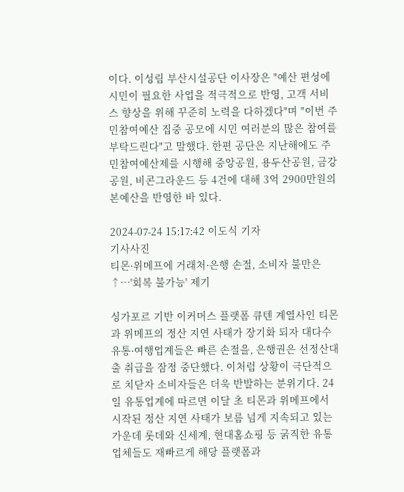이다. 이성림 부산시설공단 이사장은 "예산 편성에 시민이 필요한 사업을 적극적으로 반영, 고객 서비스 향상을 위해 꾸준히 노력을 다하겠다"며 "이번 주민참여예산 집중 공모에 시민 여러분의 많은 참여를 부탁드린다"고 말했다. 한편 공단은 지난해에도 주민참여예산제를 시행해 중앙공원, 용두산공원, 금강공원, 비콘그라운드 등 4건에 대해 3억 2900만원의 본예산을 반영한 바 있다.

2024-07-24 15:17:42 이도식 기자
기사사진
티몬·위메프에 거래처·은행 손절, 소비자 불만은 ↑…'회복 불가능' 제기

싱가포르 기반 이커머스 플랫폼 큐텐 계열사인 티몬과 위메프의 정산 지연 사태가 장기화 되자 대다수 유통·여행업계들은 빠른 손절을, 은행권은 선정산대출 취급을 잠정 중단했다. 이처럼 상황이 극단적으로 치닫자 소비자들은 더욱 반발하는 분위기다. 24일 유통업계에 따르면 이달 초 티몬과 위메프에서 시작된 정산 지연 사태가 보름 넘게 지속되고 있는 가운데 롯데와 신세계, 현대홈쇼핑 등 굵직한 유통업체들도 재빠르게 해당 플랫폼과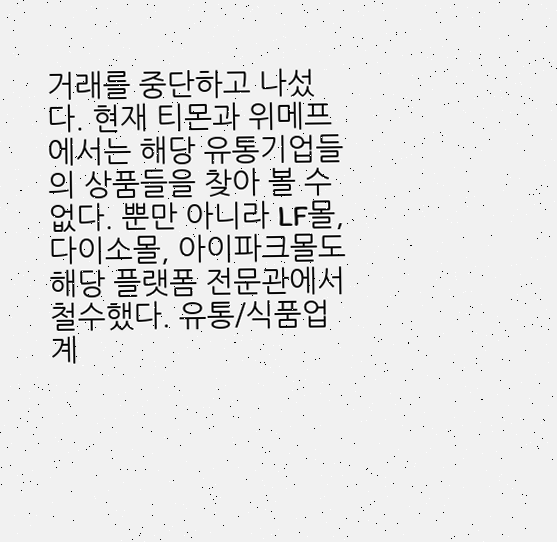거래를 중단하고 나섰다. 현재 티몬과 위메프에서는 해당 유통기업들의 상품들을 찾아 볼 수 없다. 뿐만 아니라 LF몰, 다이소몰, 아이파크몰도 해당 플랫폼 전문관에서 철수했다. 유통/식품업계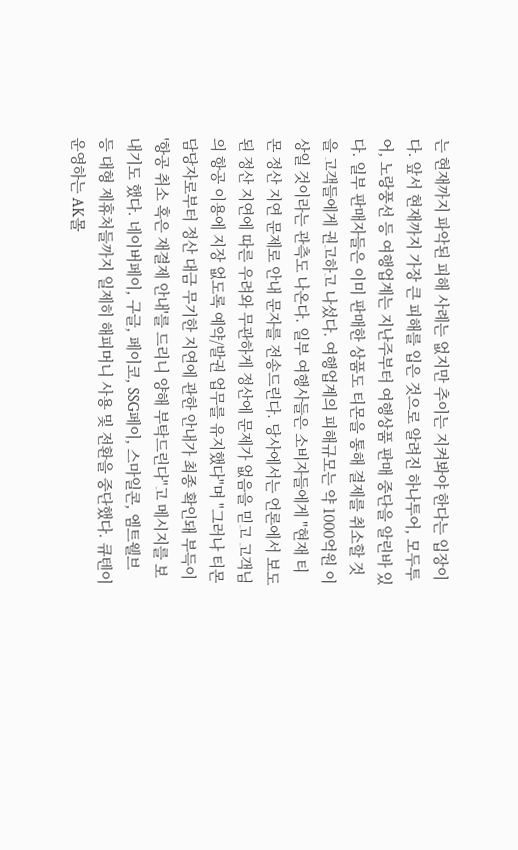는 현재까지 파악된 피해 사례는 없지만 추이는 지켜봐야 한다는 입장이다. 앞서 현재까지 가장 큰 피해를 입은 것으로 알려진 하나투어, 모두투어, 노랑풍선 등 여행업계는 지난주부터 여행상품 판매 중단을 알린바 있다. 일부 판매자들은 이미 판매한 상품도 티몬을 통해 결제를 취소할 것을 고객들에게 권고하고 나섰다. 여행업계의 피해규모는 약 1000억원 이상일 것이라는 관측도 나온다. 일부 여행사들은 소비자들에게 "현재 티몬 정산 지연 문제로 안내 문자를 전송드린다. 당사에서는 언론에서 보도된 정산 지연에 따른 우려와 무관하게 정산에 문제가 없음을 믿고 고객님의 항공 이용에 지장 없도록 예약/발권 업무를 유지했다"며 "그러나 티몬 담당자로부터 정산 대금 무기한 지연에 관한 안내가 최종 확인돼 부득이 '항공 취소 혹은 재결제 안내'를 드리니 양해 부탁드린다"고 메시지를 보내기도 했다. 네이버페이, 구글, 페이코, SSG페이, 스마일콘, 엠트웰브 등 대형 제휴처들까지 일제히 해피머니 사용 및 전환을 중단했다. 큐텐이 운영하는 AK몰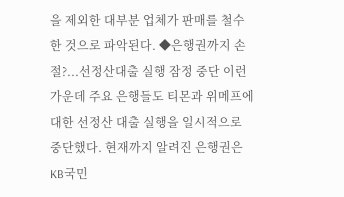을 제외한 대부분 업체가 판매를 철수한 것으로 파악된다. ◆은행권까지 손절?...선정산대출 실행 잠정 중단 이런 가운데 주요 은행들도 티몬과 위메프에 대한 선정산 대출 실행을 일시적으로 중단했다. 현재까지 알려진 은행권은 KB국민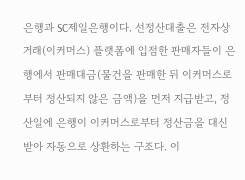은행과 SC제일은행이다. 선정산대출은 전자상거래(이커머스) 플랫폼에 입점한 판매자들이 은행에서 판매대금(물건을 판매한 뒤 이커머스로부터 정산되지 않은 금액)을 먼저 지급받고, 정산일에 은행이 이커머스로부터 정산금을 대신 받아 자동으로 상환하는 구조다. 이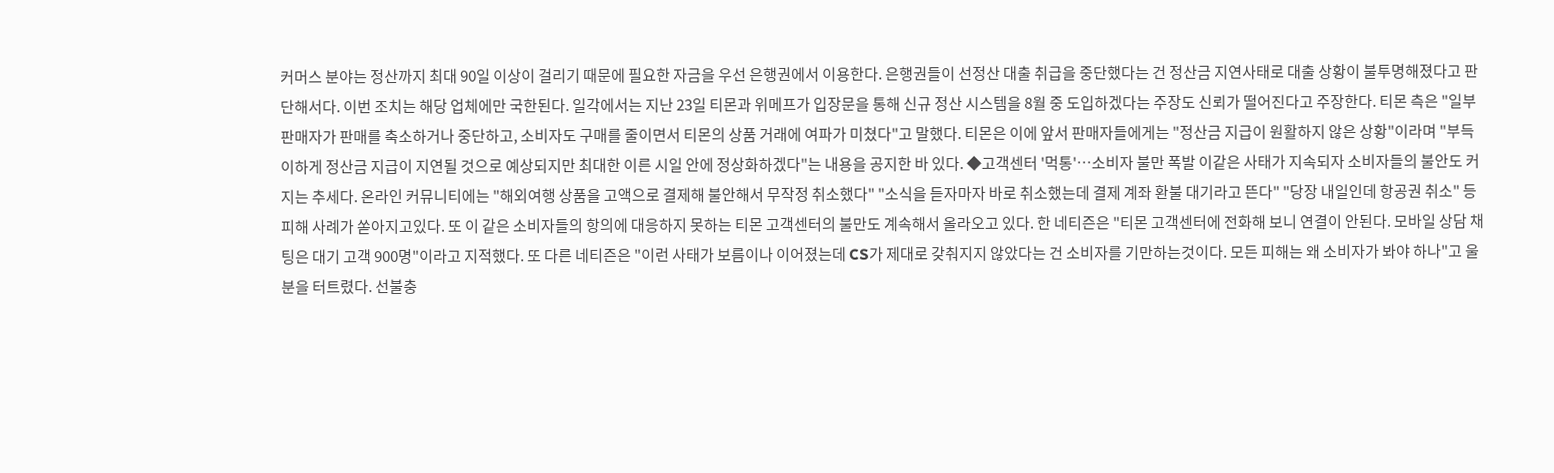커머스 분야는 정산까지 최대 90일 이상이 걸리기 때문에 필요한 자금을 우선 은행권에서 이용한다. 은행권들이 선정산 대출 취급을 중단했다는 건 정산금 지연사태로 대출 상황이 불투명해졌다고 판단해서다. 이번 조치는 해당 업체에만 국한된다. 일각에서는 지난 23일 티몬과 위메프가 입장문을 통해 신규 정산 시스템을 8월 중 도입하겠다는 주장도 신뢰가 떨어진다고 주장한다. 티몬 측은 "일부 판매자가 판매를 축소하거나 중단하고, 소비자도 구매를 줄이면서 티몬의 상품 거래에 여파가 미쳤다"고 말했다. 티몬은 이에 앞서 판매자들에게는 "정산금 지급이 원활하지 않은 상황"이라며 "부득이하게 정산금 지급이 지연될 것으로 예상되지만 최대한 이른 시일 안에 정상화하겠다"는 내용을 공지한 바 있다. ◆고객센터 '먹통'…소비자 불만 폭발 이같은 사태가 지속되자 소비자들의 불안도 커지는 추세다. 온라인 커뮤니티에는 "해외여행 상품을 고액으로 결제해 불안해서 무작정 취소했다" "소식을 듣자마자 바로 취소했는데 결제 계좌 환불 대기라고 뜬다" "당장 내일인데 항공권 취소" 등 피해 사례가 쏟아지고있다. 또 이 같은 소비자들의 항의에 대응하지 못하는 티몬 고객센터의 불만도 계속해서 올라오고 있다. 한 네티즌은 "티몬 고객센터에 전화해 보니 연결이 안된다. 모바일 상담 채팅은 대기 고객 900명"이라고 지적했다. 또 다른 네티즌은 "이런 사태가 보름이나 이어졌는데 CS가 제대로 갖춰지지 않았다는 건 소비자를 기만하는것이다. 모든 피해는 왜 소비자가 봐야 하나"고 울분을 터트렸다. 선불충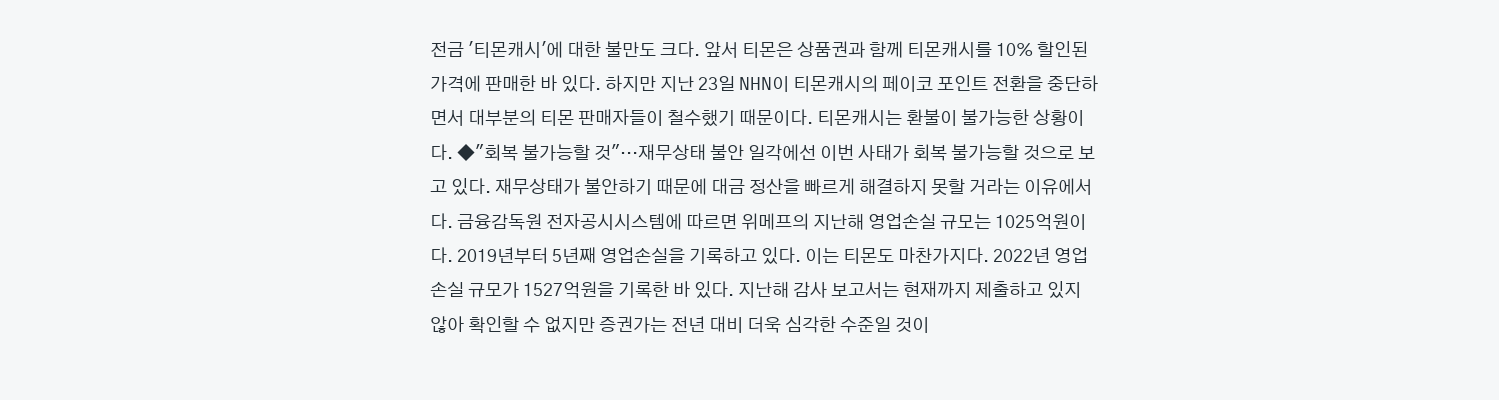전금 '티몬캐시'에 대한 불만도 크다. 앞서 티몬은 상품권과 함께 티몬캐시를 10% 할인된 가격에 판매한 바 있다. 하지만 지난 23일 NHN이 티몬캐시의 페이코 포인트 전환을 중단하면서 대부분의 티몬 판매자들이 철수했기 때문이다. 티몬캐시는 환불이 불가능한 상황이다. ◆"회복 불가능할 것"…재무상태 불안 일각에선 이번 사태가 회복 불가능할 것으로 보고 있다. 재무상태가 불안하기 때문에 대금 정산을 빠르게 해결하지 못할 거라는 이유에서다. 금융감독원 전자공시시스템에 따르면 위메프의 지난해 영업손실 규모는 1025억원이다. 2019년부터 5년째 영업손실을 기록하고 있다. 이는 티몬도 마찬가지다. 2022년 영업손실 규모가 1527억원을 기록한 바 있다. 지난해 감사 보고서는 현재까지 제출하고 있지 않아 확인할 수 없지만 증권가는 전년 대비 더욱 심각한 수준일 것이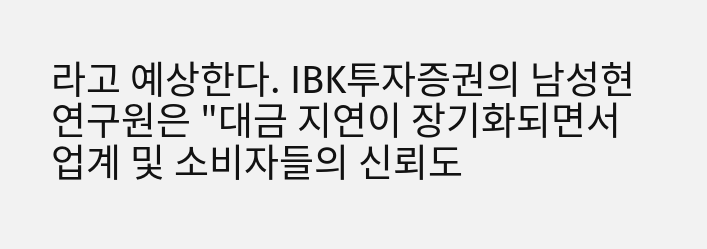라고 예상한다. IBK투자증권의 남성현 연구원은 "대금 지연이 장기화되면서 업계 및 소비자들의 신뢰도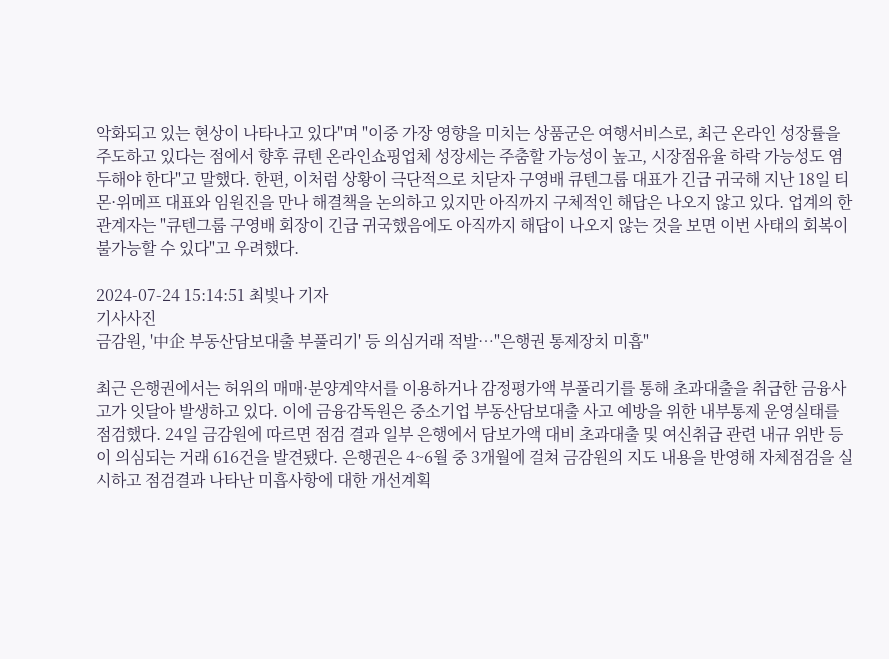악화되고 있는 현상이 나타나고 있다"며 "이중 가장 영향을 미치는 상품군은 여행서비스로, 최근 온라인 성장률을 주도하고 있다는 점에서 향후 큐텐 온라인쇼핑업체 성장세는 주춤할 가능성이 높고, 시장점유율 하락 가능성도 염두해야 한다"고 말했다. 한편, 이처럼 상황이 극단적으로 치닫자 구영배 큐텐그룹 대표가 긴급 귀국해 지난 18일 티몬·위메프 대표와 임원진을 만나 해결책을 논의하고 있지만 아직까지 구체적인 해답은 나오지 않고 있다. 업계의 한 관계자는 "큐텐그룹 구영배 회장이 긴급 귀국했음에도 아직까지 해답이 나오지 않는 것을 보면 이번 사태의 회복이 불가능할 수 있다"고 우려했다.

2024-07-24 15:14:51 최빛나 기자
기사사진
금감원, '中企 부동산담보대출 부풀리기' 등 의심거래 적발…"은행권 통제장치 미흡"

최근 은행권에서는 허위의 매매·분양계약서를 이용하거나 감정평가액 부풀리기를 통해 초과대출을 취급한 금융사고가 잇달아 발생하고 있다. 이에 금융감독원은 중소기업 부동산담보대출 사고 예방을 위한 내부통제 운영실태를 점검했다. 24일 금감원에 따르면 점검 결과 일부 은행에서 담보가액 대비 초과대출 및 여신취급 관련 내규 위반 등이 의심되는 거래 616건을 발견됐다. 은행권은 4~6월 중 3개월에 걸쳐 금감원의 지도 내용을 반영해 자체점검을 실시하고 점검결과 나타난 미흡사항에 대한 개선계획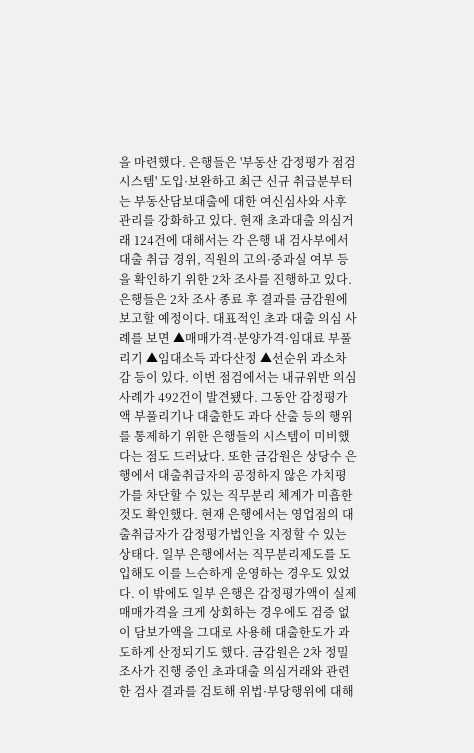을 마련했다. 은행들은 '부동산 감정평가 점검시스템' 도입·보완하고 최근 신규 취급분부터는 부동산담보대출에 대한 여신심사와 사후관리를 강화하고 있다. 현재 초과대출 의심거래 124건에 대해서는 각 은행 내 검사부에서 대출 취급 경위, 직원의 고의·중과실 여부 등을 확인하기 위한 2차 조사를 진행하고 있다. 은행들은 2차 조사 종료 후 결과를 금감원에 보고할 예정이다. 대표적인 초과 대출 의심 사례를 보면 ▲매매가격·분양가격·임대료 부풀리기 ▲임대소득 과다산정 ▲선순위 과소차감 등이 있다. 이번 점검에서는 내규위반 의심 사례가 492건이 발견됐다. 그동안 감정평가액 부풀리기나 대출한도 과다 산출 등의 행위를 통제하기 위한 은행들의 시스템이 미비했다는 점도 드러났다. 또한 금감원은 상당수 은행에서 대출취급자의 공정하지 않은 가치평가를 차단할 수 있는 직무분리 체계가 미흡한 것도 확인했다. 현재 은행에서는 영업점의 대출취급자가 감정평가법인을 지정할 수 있는 상태다. 일부 은행에서는 직무분리제도를 도입해도 이를 느슨하게 운영하는 경우도 있었다. 이 밖에도 일부 은행은 감정평가액이 실제 매매가격을 크게 상회하는 경우에도 검증 없이 담보가액을 그대로 사용해 대출한도가 과도하게 산정되기도 했다. 금감원은 2차 정밀조사가 진행 중인 초과대출 의심거래와 관련한 검사 결과를 검토해 위법·부당행위에 대해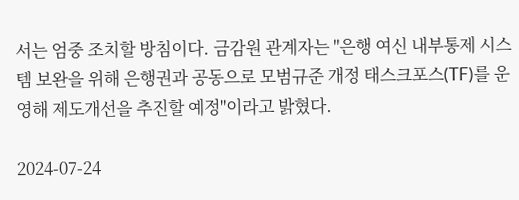서는 엄중 조치할 방침이다. 금감원 관계자는 "은행 여신 내부통제 시스템 보완을 위해 은행권과 공동으로 모범규준 개정 태스크포스(TF)를 운영해 제도개선을 추진할 예정"이라고 밝혔다.

2024-07-24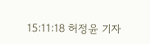15:11:18 허정윤 기자